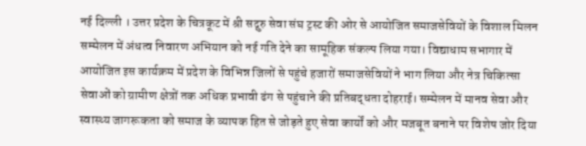नई दिल्ली । उत्तर प्रदेश के चित्रकूट में श्री सद्गुरु सेवा संघ ट्रस्ट की ओर से आयोजित समाजसेवियों के विशाल मिलन सम्मेलन में अंधत्व निवारण अभियान को नई गति देने का सामूहिक संकल्प लिया गया। विद्याधाम सभागार में आयोजित इस कार्यक्रम में प्रदेश के विभिन्न जिलों से पहुंचे हजारों समाजसेवियों ने भाग लिया और नेत्र चिकित्सा सेवाओं को ग्रामीण क्षेत्रों तक अधिक प्रभावी ढंग से पहुंचाने की प्रतिबद्धता दोहराई। सम्मेलन में मानव सेवा और स्वास्थ्य जागरूकता को समाज के व्यापक हित से जोड़ते हुए सेवा कार्यों को और मजबूत बनाने पर विशेष जोर दिया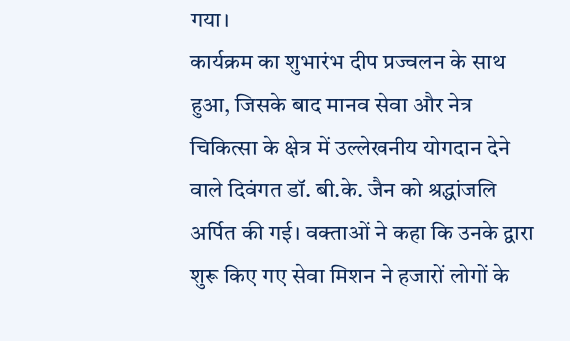गया।
कार्यक्रम का शुभारंभ दीप प्रज्वलन के साथ हुआ, जिसके बाद मानव सेवा और नेत्र चिकित्सा के क्षेत्र में उल्लेखनीय योगदान देने वाले दिवंगत डॉ. बी.के. जैन को श्रद्धांजलि अर्पित की गई। वक्ताओं ने कहा कि उनके द्वारा शुरू किए गए सेवा मिशन ने हजारों लोगों के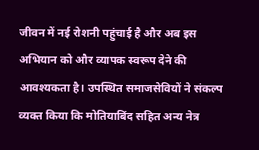जीवन में नई रोशनी पहुंचाई है और अब इस अभियान को और व्यापक स्वरूप देने की आवश्यकता है। उपस्थित समाजसेवियों ने संकल्प व्यक्त किया कि मोतियाबिंद सहित अन्य नेत्र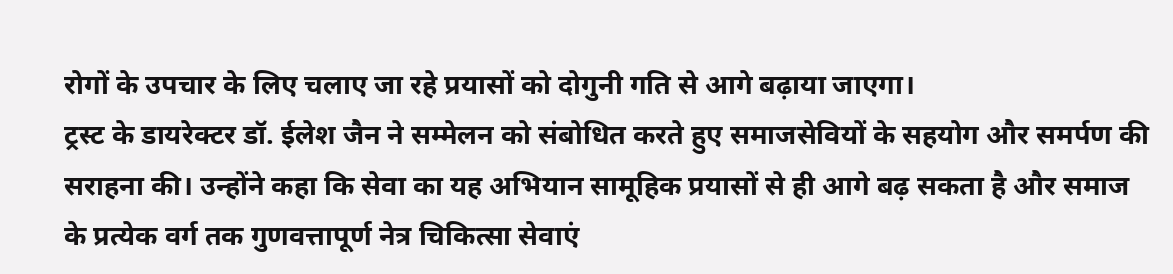रोगों के उपचार के लिए चलाए जा रहे प्रयासों को दोगुनी गति से आगे बढ़ाया जाएगा।
ट्रस्ट के डायरेक्टर डॉ. ईलेश जैन ने सम्मेलन को संबोधित करते हुए समाजसेवियों के सहयोग और समर्पण की सराहना की। उन्होंने कहा कि सेवा का यह अभियान सामूहिक प्रयासों से ही आगे बढ़ सकता है और समाज के प्रत्येक वर्ग तक गुणवत्तापूर्ण नेत्र चिकित्सा सेवाएं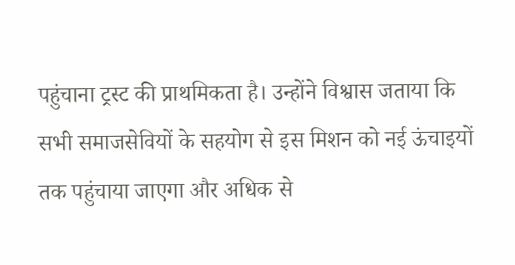पहुंचाना ट्रस्ट की प्राथमिकता है। उन्होंने विश्वास जताया कि सभी समाजसेवियों के सहयोग से इस मिशन को नई ऊंचाइयों तक पहुंचाया जाएगा और अधिक से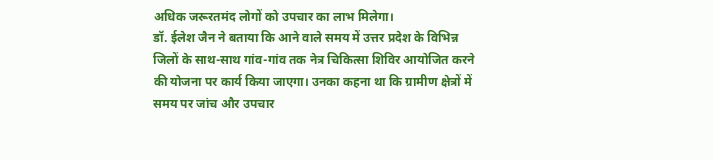अधिक जरूरतमंद लोगों को उपचार का लाभ मिलेगा।
डॉ. ईलेश जैन ने बताया कि आने वाले समय में उत्तर प्रदेश के विभिन्न जिलों के साथ-साथ गांव-गांव तक नेत्र चिकित्सा शिविर आयोजित करने की योजना पर कार्य किया जाएगा। उनका कहना था कि ग्रामीण क्षेत्रों में समय पर जांच और उपचार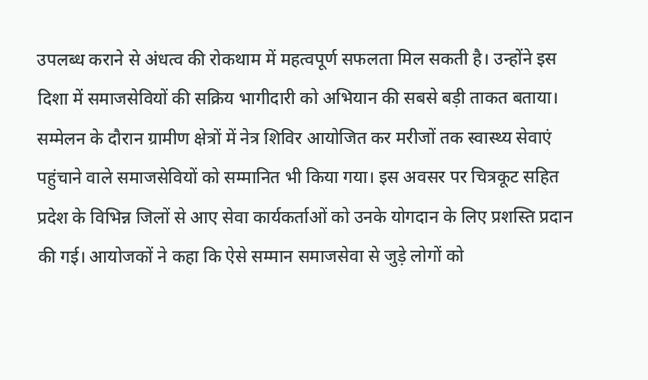उपलब्ध कराने से अंधत्व की रोकथाम में महत्वपूर्ण सफलता मिल सकती है। उन्होंने इस दिशा में समाजसेवियों की सक्रिय भागीदारी को अभियान की सबसे बड़ी ताकत बताया।
सम्मेलन के दौरान ग्रामीण क्षेत्रों में नेत्र शिविर आयोजित कर मरीजों तक स्वास्थ्य सेवाएं पहुंचाने वाले समाजसेवियों को सम्मानित भी किया गया। इस अवसर पर चित्रकूट सहित प्रदेश के विभिन्न जिलों से आए सेवा कार्यकर्ताओं को उनके योगदान के लिए प्रशस्ति प्रदान की गई। आयोजकों ने कहा कि ऐसे सम्मान समाजसेवा से जुड़े लोगों को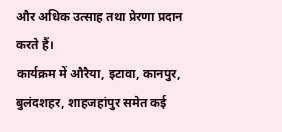और अधिक उत्साह तथा प्रेरणा प्रदान करते हैं।
कार्यक्रम में औरैया, इटावा, कानपुर, बुलंदशहर, शाहजहांपुर समेत कई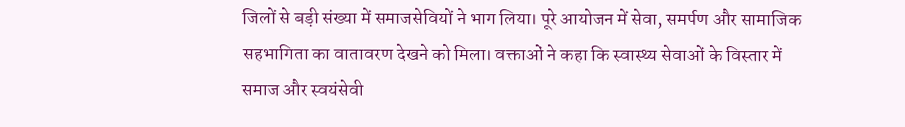जिलों से बड़ी संख्या में समाजसेवियों ने भाग लिया। पूरे आयोजन में सेवा, समर्पण और सामाजिक सहभागिता का वातावरण देखने को मिला। वक्ताओं ने कहा कि स्वास्थ्य सेवाओं के विस्तार में समाज और स्वयंसेवी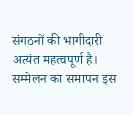संगठनों की भागीदारी अत्यंत महत्वपूर्ण है। सम्मेलन का समापन इस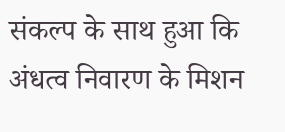संकल्प के साथ हुआ कि अंधत्व निवारण के मिशन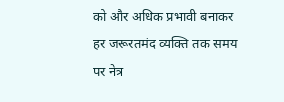को और अधिक प्रभावी बनाकर हर जरूरतमंद व्यक्ति तक समय पर नेत्र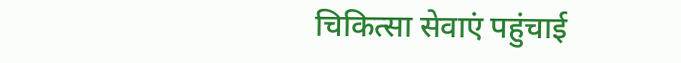चिकित्सा सेवाएं पहुंचाई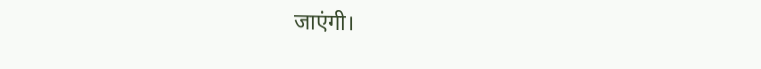जाएंगी।